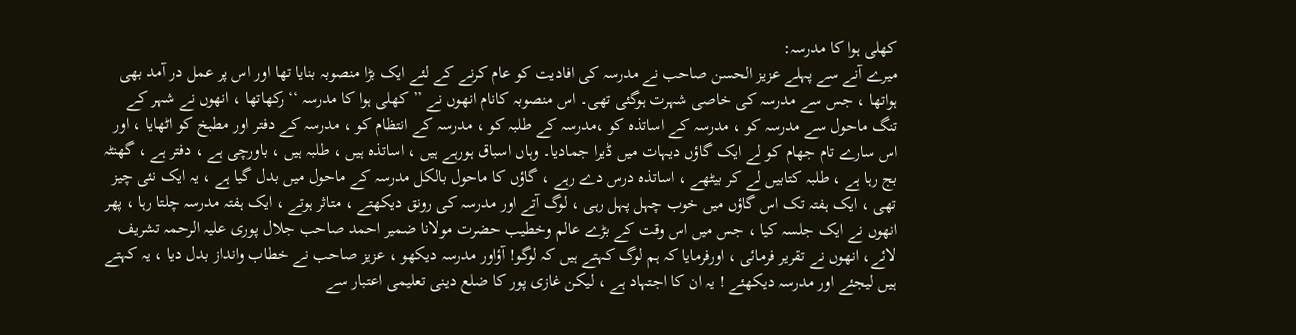کھلی ہوا کا مدرسہ:
میرے آنے سے پہلے عزیز الحسن صاحب نے مدرسہ کی افادیت کو عام کرنے کے لئے ایک بڑا منصوبہ بنایا تھا اور اس پر عمل در آمد بھی ہواتھا ، جس سے مدرسہ کی خاصی شہرت ہوگئی تھی۔ اس منصوبہ کانام انھوں نے ’’ کھلی ہوا کا مدرسہ ‘‘ رکھاتھا ، انھوں نے شہر کے تنگ ماحول سے مدرسہ کو ، مدرسہ کے اساتذہ کو ،مدرسہ کے طلبہ کو ، مدرسہ کے انتظام کو ، مدرسہ کے دفتر اور مطبخ کو اٹھایا ، اور اس سارے تام جھام کو لے ایک گاؤں دیہات میں ڈیرا جمادیا۔ وہاں اسباق ہورہے ہیں ، اساتذہ ہیں ، طلبہ ہیں ، باورچی ہے ، دفتر ہے ، گھنٹہ بج رہا ہے ، طلبہ کتابیں لے کر بیٹھے ، اساتذہ درس دے رہے ، گاؤں کا ماحول بالکل مدرسہ کے ماحول میں بدل گیا ہے ، یہ ایک نئی چیز تھی ، ایک ہفتہ تک اس گاؤں میں خوب چہل پہل رہی ، لوگ آتے اور مدرسہ کی رونق دیکھتے ، متاثر ہوتے ، ایک ہفتہ مدرسہ چلتا رہا ، پھر انھوں نے ایک جلسہ کیا ، جس میں اس وقت کے بڑے عالم وخطیب حضرت مولانا ضمیر احمد صاحب جلال پوری علیہ الرحمہ تشریف لائے، انھوں نے تقریر فرمائی ، اورفرمایا کہ ہم لوگ کہتے ہیں کہ لوگو! آؤاور مدرسہ دیکھو ، عزیز صاحب نے خطاب وانداز بدل دیا ، یہ کہتے ہیں لیجئے اور مدرسہ دیکھئے ! یہ ان کا اجتہاد ہے ، لیکن غازی پور کا ضلع دینی تعلیمی اعتبار سے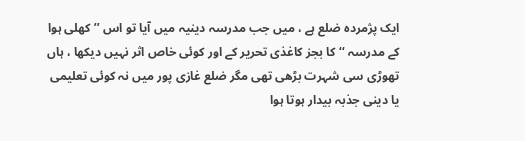ایک پژمردہ ضلع ہے ، میں جب مدرسہ دینیہ میں آیا تو اس ’’ کھلی ہوا کے مدرسہ ‘‘ کا بجز کاغذی تحریر کے اور کوئی خاص اثر نہیں دیکھا ، ہاں تھوڑی سی شہرت بڑھی تھی مگر ضلع غازی پور میں نہ کوئی تعلیمی یا دینی جذبہ بیدار ہوتا ہوا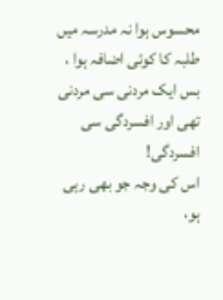محسوس ہوا نہ مدرسہ میں طلبہ کا کوئی اضافہ ہوا ، بس ایک مردنی سی مردنی تھی اور افسردگی سی افسردگی!
اس کی وجہ جو بھی رہی ہو،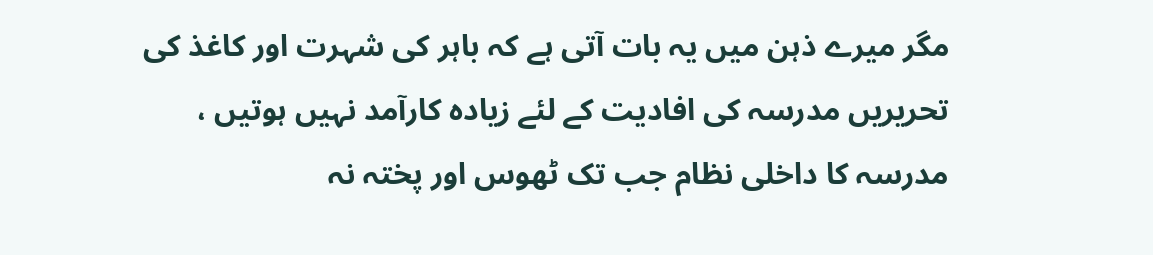مگر میرے ذہن میں یہ بات آتی ہے کہ باہر کی شہرت اور کاغذ کی تحریریں مدرسہ کی افادیت کے لئے زیادہ کارآمد نہیں ہوتیں ، مدرسہ کا داخلی نظام جب تک ٹھوس اور پختہ نہ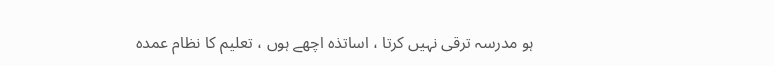ہو مدرسہ ترقی نہیں کرتا ، اساتذہ اچھے ہوں ، تعلیم کا نظام عمدہ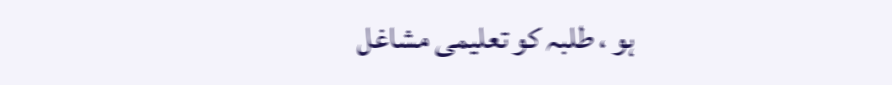ہو ، طلبہ کو تعلیمی مشاغل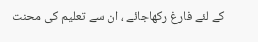کے لئے فارغ رکھاجائے ، ان سے تعلیم کی محنت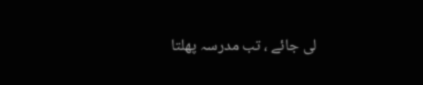لی جائے ، تب مدرسہ پھلتا